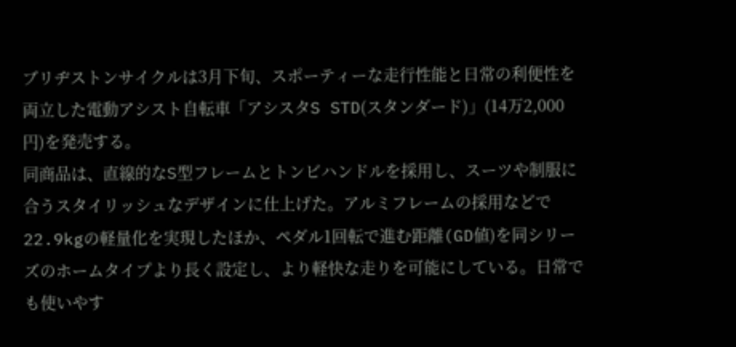ブリヂストンサイクルは3月下旬、スポーティーな走行性能と日常の利便性を両立した電動アシスト自転車「アシスタS STD(スタンダード)」(14万2,000円)を発売する。
同商品は、直線的なS型フレームとトンビハンドルを採用し、スーツや制服に合うスタイリッシュなデザインに仕上げた。アルミフレームの採用などで22.9kgの軽量化を実現したほか、ペダル1回転で進む距離(GD値)を同シリーズのホームタイプより長く設定し、より軽快な走りを可能にしている。日常でも使いやす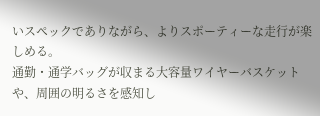いスペックでありながら、よりスポーティーな走行が楽しめる。
通勤・通学バッグが収まる大容量ワイヤーバスケットや、周囲の明るさを感知し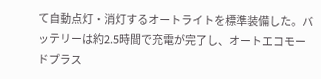て自動点灯・消灯するオートライトを標準装備した。バッテリーは約2.5時間で充電が完了し、オートエコモードプラス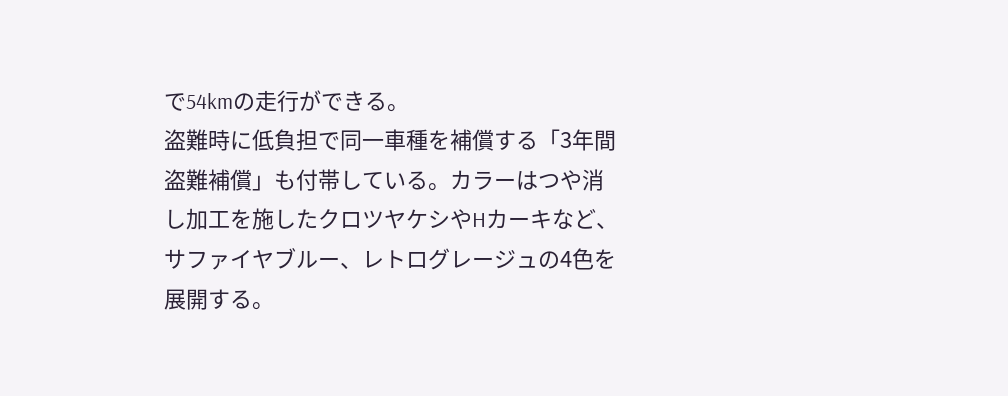で54kmの走行ができる。
盗難時に低負担で同一車種を補償する「3年間盗難補償」も付帯している。カラーはつや消し加工を施したクロツヤケシやHカーキなど、サファイヤブルー、レトログレージュの4色を展開する。